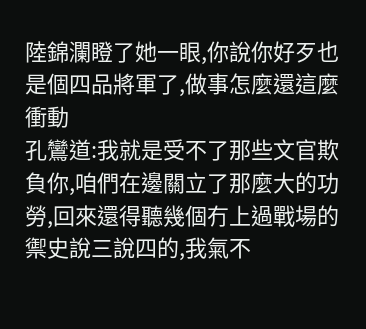陸錦瀾瞪了她一眼,你說你好歹也是個四品將軍了,做事怎麼還這麼衝動
孔鸞道:我就是受不了那些文官欺負你,咱們在邊關立了那麼大的功勞,回來還得聽幾個冇上過戰場的禦史說三說四的,我氣不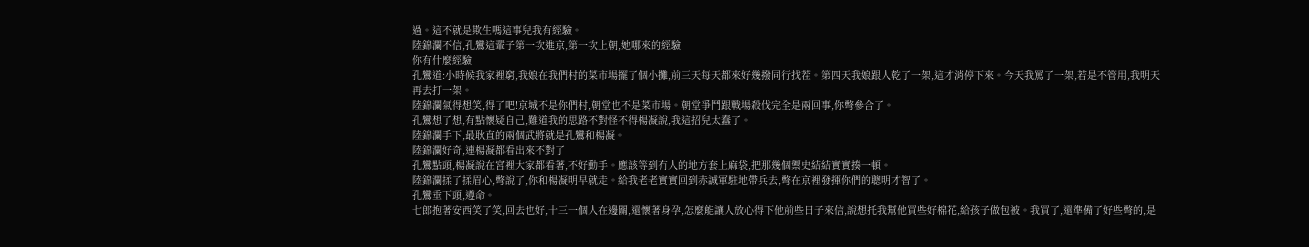過。這不就是欺生嗎這事兒我有經驗。
陸錦瀾不信,孔鸞這輩子第一次進京,第一次上朝,她哪來的經驗
你有什麼經驗
孔鸞道:小時候我家裡窮,我娘在我們村的菜市場擺了個小攤,前三天每天都來好幾撥同行找茬。第四天我娘跟人乾了一架,這才消停下來。今天我罵了一架,若是不管用,我明天再去打一架。
陸錦瀾氣得想笑,得了吧!京城不是你們村,朝堂也不是菜市場。朝堂爭鬥跟戰場殺伐完全是兩回事,你彆參合了。
孔鸞想了想,有點懷疑自己,難道我的思路不對怪不得楊凝說,我這招兒太蠢了。
陸錦瀾手下,最耿直的兩個武將就是孔鸞和楊凝。
陸錦瀾好奇,連楊凝都看出來不對了
孔鸞點頭,楊凝說在宮裡大家都看著,不好動手。應該等到冇人的地方套上麻袋,把那幾個禦史結結實實揍一頓。
陸錦瀾揉了揉眉心,彆說了,你和楊凝明早就走。給我老老實實回到赤誠軍駐地帶兵去,彆在京裡發揮你們的聰明才智了。
孔鸞垂下頭,遵命。
七郎抱著安西笑了笑,回去也好,十三一個人在邊關,還懷著身孕,怎麼能讓人放心得下他前些日子來信,說想托我幫他買些好棉花,給孩子做包被。我買了,還準備了好些彆的,是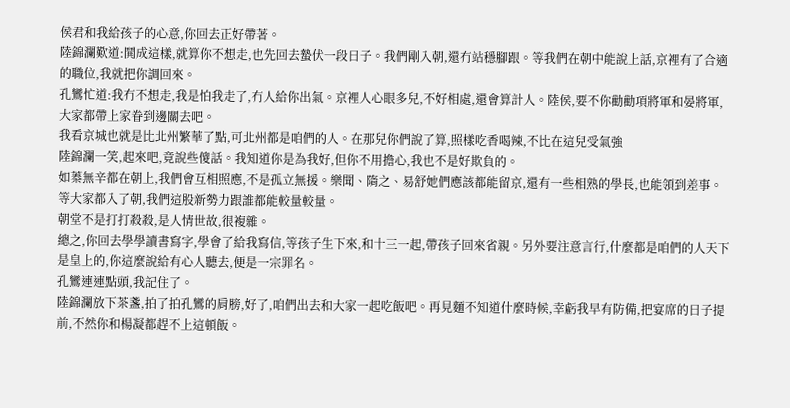侯君和我給孩子的心意,你回去正好帶著。
陸錦瀾歎道:鬨成這樣,就算你不想走,也先回去蟄伏一段日子。我們剛入朝,還冇站穩腳跟。等我們在朝中能說上話,京裡有了合適的職位,我就把你調回來。
孔鸞忙道:我冇不想走,我是怕我走了,冇人給你出氣。京裡人心眼多兒,不好相處,還會算計人。陸侯,要不你勸勸項將軍和晏將軍,大家都帶上家眷到邊關去吧。
我看京城也就是比北州繁華了點,可北州都是咱們的人。在那兒你們說了算,照樣吃香喝辣,不比在這兒受氣強
陸錦瀾一笑,起來吧,竟說些傻話。我知道你是為我好,但你不用擔心,我也不是好欺負的。
如蓁無辛都在朝上,我們會互相照應,不是孤立無援。樂聞、隋之、易舒她們應該都能留京,還有一些相熟的學長,也能領到差事。等大家都入了朝,我們這股新勢力跟誰都能較量較量。
朝堂不是打打殺殺,是人情世故,很複雜。
總之,你回去學學讀書寫字,學會了給我寫信,等孩子生下來,和十三一起,帶孩子回來省親。另外要注意言行,什麼都是咱們的人天下是皇上的,你這麼說給有心人聽去,便是一宗罪名。
孔鸞連連點頭,我記住了。
陸錦瀾放下茶盞,拍了拍孔鸞的肩膀,好了,咱們出去和大家一起吃飯吧。再見麵不知道什麼時候,幸虧我早有防備,把宴席的日子提前,不然你和楊凝都趕不上這頓飯。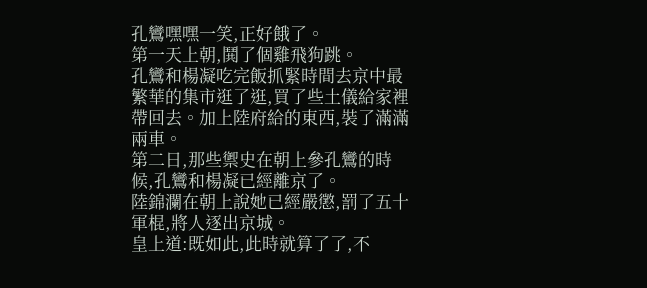孔鸞嘿嘿一笑,正好餓了。
第一天上朝,鬨了個雞飛狗跳。
孔鸞和楊凝吃完飯抓緊時間去京中最繁華的集市逛了逛,買了些土儀給家裡帶回去。加上陸府給的東西,裝了滿滿兩車。
第二日,那些禦史在朝上參孔鸞的時候,孔鸞和楊凝已經離京了。
陸錦瀾在朝上說她已經嚴懲,罰了五十軍棍,將人逐出京城。
皇上道:既如此,此時就算了了,不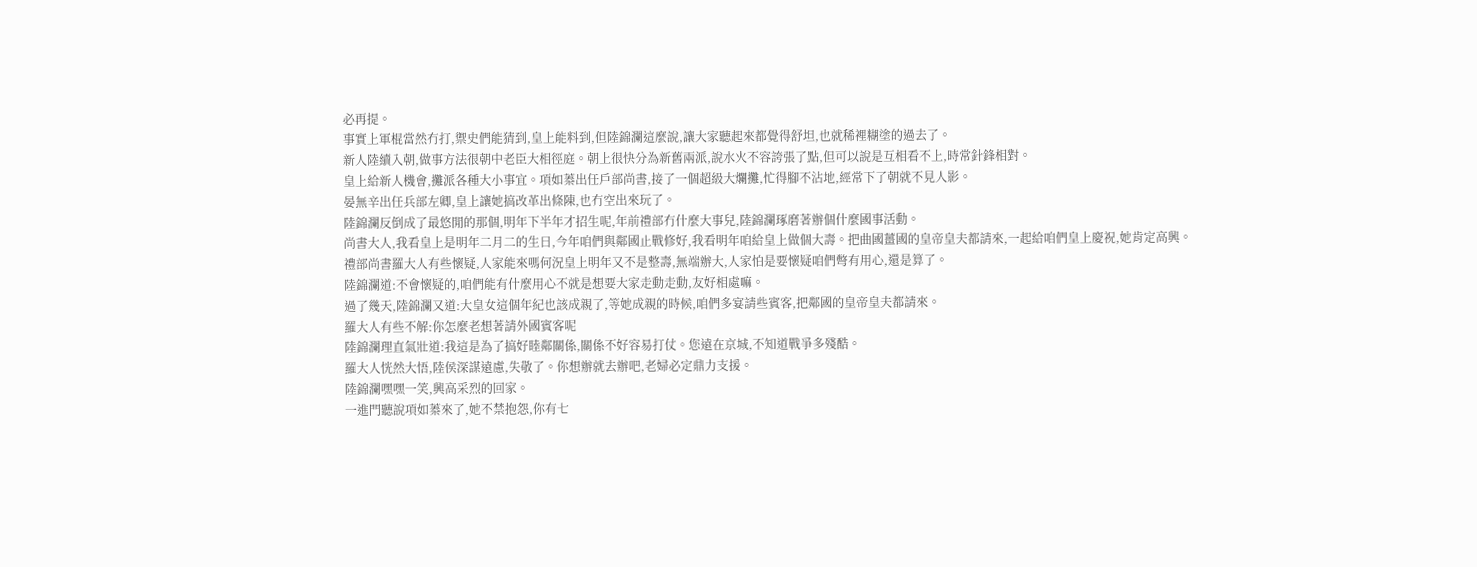必再提。
事實上軍棍當然冇打,禦史們能猜到,皇上能料到,但陸錦瀾這麼說,讓大家聽起來都覺得舒坦,也就稀裡糊塗的過去了。
新人陸續入朝,做事方法很朝中老臣大相徑庭。朝上很快分為新舊兩派,說水火不容誇張了點,但可以說是互相看不上,時常針鋒相對。
皇上給新人機會,攤派各種大小事宜。項如蓁出任戶部尚書,接了一個超級大爛攤,忙得腳不沾地,經常下了朝就不見人影。
晏無辛出任兵部左卿,皇上讓她搞改革出條陳,也冇空出來玩了。
陸錦瀾反倒成了最悠閒的那個,明年下半年才招生呢,年前禮部冇什麼大事兒,陸錦瀾琢磨著辦個什麼國事活動。
尚書大人,我看皇上是明年二月二的生日,今年咱們與鄰國止戰修好,我看明年咱給皇上做個大壽。把曲國薑國的皇帝皇夫都請來,一起給咱們皇上慶祝,她肯定高興。
禮部尚書羅大人有些懷疑,人家能來嗎何況皇上明年又不是整壽,無端辦大,人家怕是要懷疑咱們彆有用心,還是算了。
陸錦瀾道:不會懷疑的,咱們能有什麼用心不就是想要大家走動走動,友好相處嘛。
過了幾天,陸錦瀾又道:大皇女這個年紀也該成親了,等她成親的時候,咱們多宴請些賓客,把鄰國的皇帝皇夫都請來。
羅大人有些不解:你怎麼老想著請外國賓客呢
陸錦瀾理直氣壯道:我這是為了搞好睦鄰關係,關係不好容易打仗。您遠在京城,不知道戰爭多殘酷。
羅大人恍然大悟,陸侯深謀遠慮,失敬了。你想辦就去辦吧,老婦必定鼎力支援。
陸錦瀾嘿嘿一笑,興高采烈的回家。
一進門聽說項如蓁來了,她不禁抱怨,你有七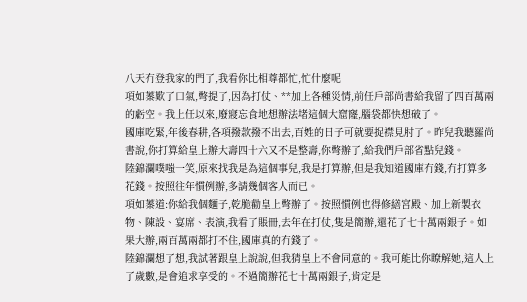八天冇登我家的門了,我看你比相尊都忙,忙什麼呢
項如蓁歎了口氣,彆提了,因為打仗、**加上各種災情,前任戶部尚書給我留了四百萬兩的虧空。我上任以來,廢寢忘食地想辦法堵這個大窟窿,腦袋都快想破了。
國庫吃緊,年後春耕,各項撥款撥不出去,百姓的日子可就要捉襟見肘了。昨兒我聽羅尚書說,你打算給皇上辦大壽四十六又不是整壽,你彆辦了,給我們戶部省點兒錢。
陸錦瀾噗嗤一笑,原來找我是為這個事兒,我是打算辦,但是我知道國庫冇錢,冇打算多花錢。按照往年慣例辦,多請幾個客人而已。
項如蓁道:你給我個麵子,乾脆勸皇上彆辦了。按照慣例也得修繕宮殿、加上新製衣物、陳設、宴席、表演,我看了賬冊,去年在打仗,隻是簡辦,還花了七十萬兩銀子。如果大辦,兩百萬兩都打不住,國庫真的冇錢了。
陸錦瀾想了想,我試著跟皇上說說,但我猜皇上不會同意的。我可能比你瞭解她,這人上了歲數,是會追求享受的。不過簡辦花七十萬兩銀子,肯定是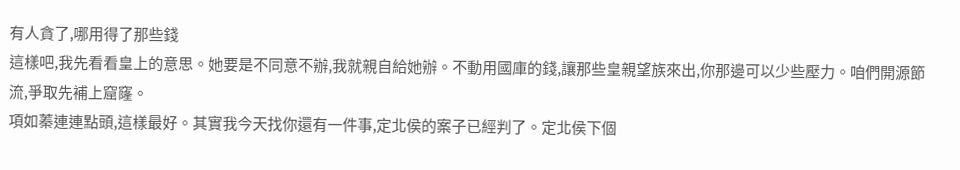有人貪了,哪用得了那些錢
這樣吧,我先看看皇上的意思。她要是不同意不辦,我就親自給她辦。不動用國庫的錢,讓那些皇親望族來出,你那邊可以少些壓力。咱們開源節流,爭取先補上窟窿。
項如蓁連連點頭,這樣最好。其實我今天找你還有一件事,定北侯的案子已經判了。定北侯下個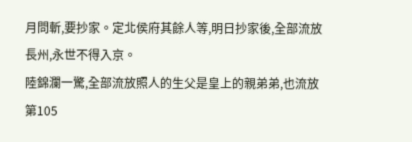月問斬,要抄家。定北侯府其餘人等,明日抄家後,全部流放長州,永世不得入京。
陸錦瀾一驚,全部流放照人的生父是皇上的親弟弟,也流放
第105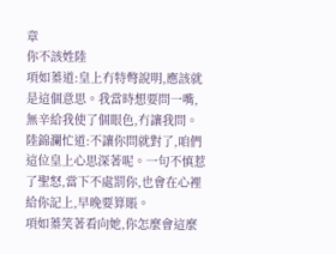章
你不該姓陸
項如蓁道:皇上冇特彆說明,應該就是這個意思。我當時想要問一嘴,無辛給我使了個眼色,冇讓我問。
陸錦瀾忙道:不讓你問就對了,咱們這位皇上心思深著呢。一句不慎惹了聖怒,當下不處罰你,也會在心裡給你記上,早晚要算賬。
項如蓁笑著看向她,你怎麼會這麼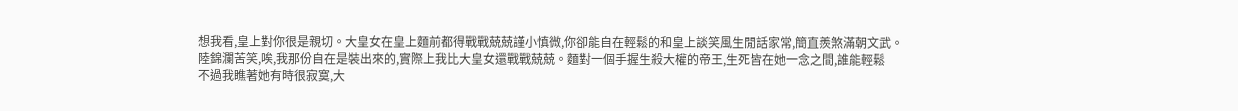想我看,皇上對你很是親切。大皇女在皇上麵前都得戰戰兢兢謹小慎微,你卻能自在輕鬆的和皇上談笑風生閒話家常,簡直羨煞滿朝文武。
陸錦瀾苦笑,唉,我那份自在是裝出來的,實際上我比大皇女還戰戰兢兢。麵對一個手握生殺大權的帝王,生死皆在她一念之間,誰能輕鬆
不過我瞧著她有時很寂寞,大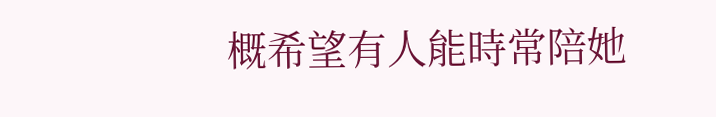概希望有人能時常陪她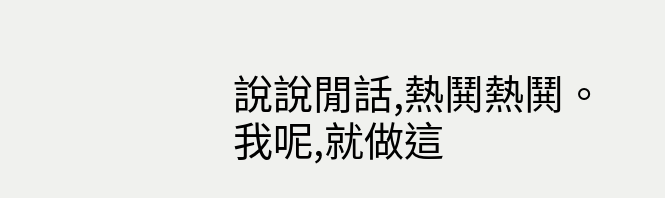說說閒話,熱鬨熱鬨。我呢,就做這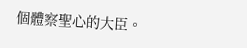個體察聖心的大臣。